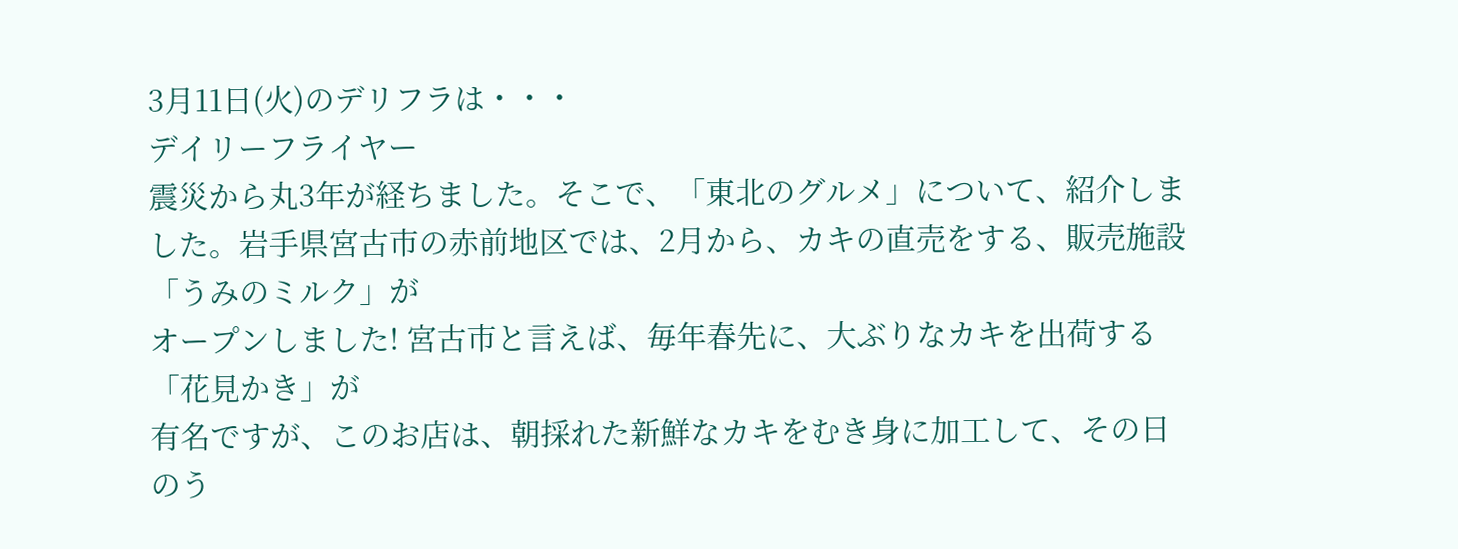3月11日(火)のデリフラは・・・
デイリーフライヤー
震災から丸3年が経ちました。そこで、「東北のグルメ」について、紹介しました。岩手県宮古市の赤前地区では、2月から、カキの直売をする、販売施設「うみのミルク」が
オープンしました! 宮古市と言えば、毎年春先に、大ぶりなカキを出荷する「花見かき」が
有名ですが、このお店は、朝採れた新鮮なカキをむき身に加工して、その日のう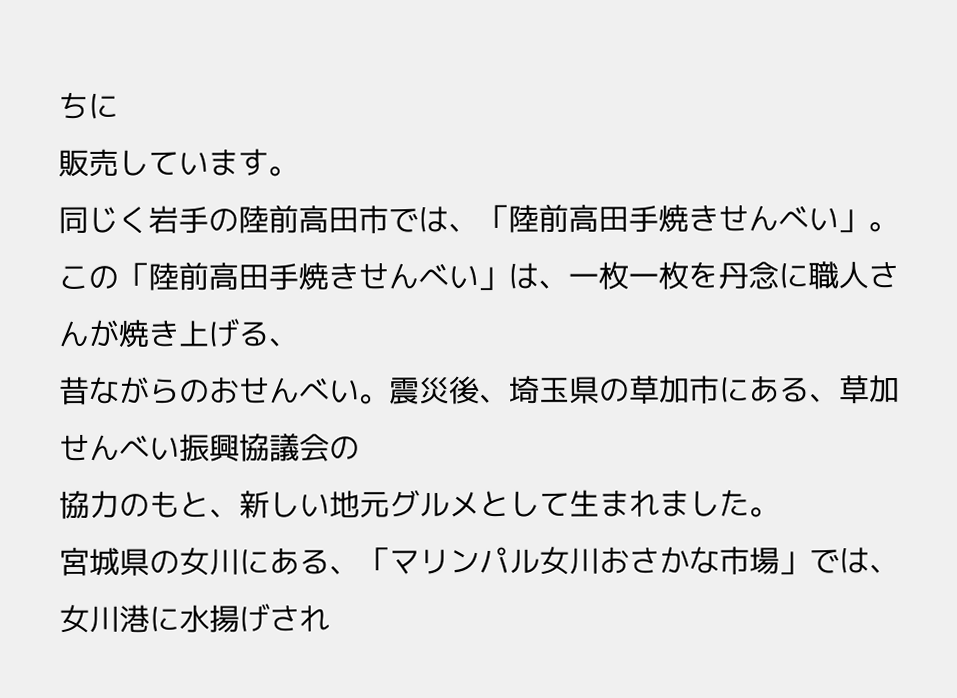ちに
販売しています。
同じく岩手の陸前高田市では、「陸前高田手焼きせんべい」。
この「陸前高田手焼きせんべい」は、一枚一枚を丹念に職人さんが焼き上げる、
昔ながらのおせんべい。震災後、埼玉県の草加市にある、草加せんべい振興協議会の
協力のもと、新しい地元グルメとして生まれました。
宮城県の女川にある、「マリンパル女川おさかな市場」では、女川港に水揚げされ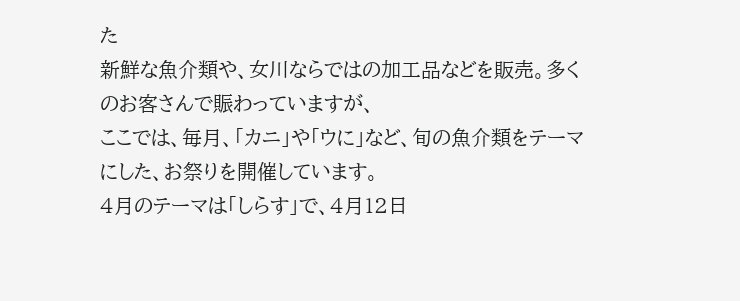た
新鮮な魚介類や、女川ならではの加工品などを販売。多くのお客さんで賑わっていますが、
ここでは、毎月、「カニ」や「ウに」など、旬の魚介類をテーマにした、お祭りを開催しています。
4月のテーマは「しらす」で、4月12日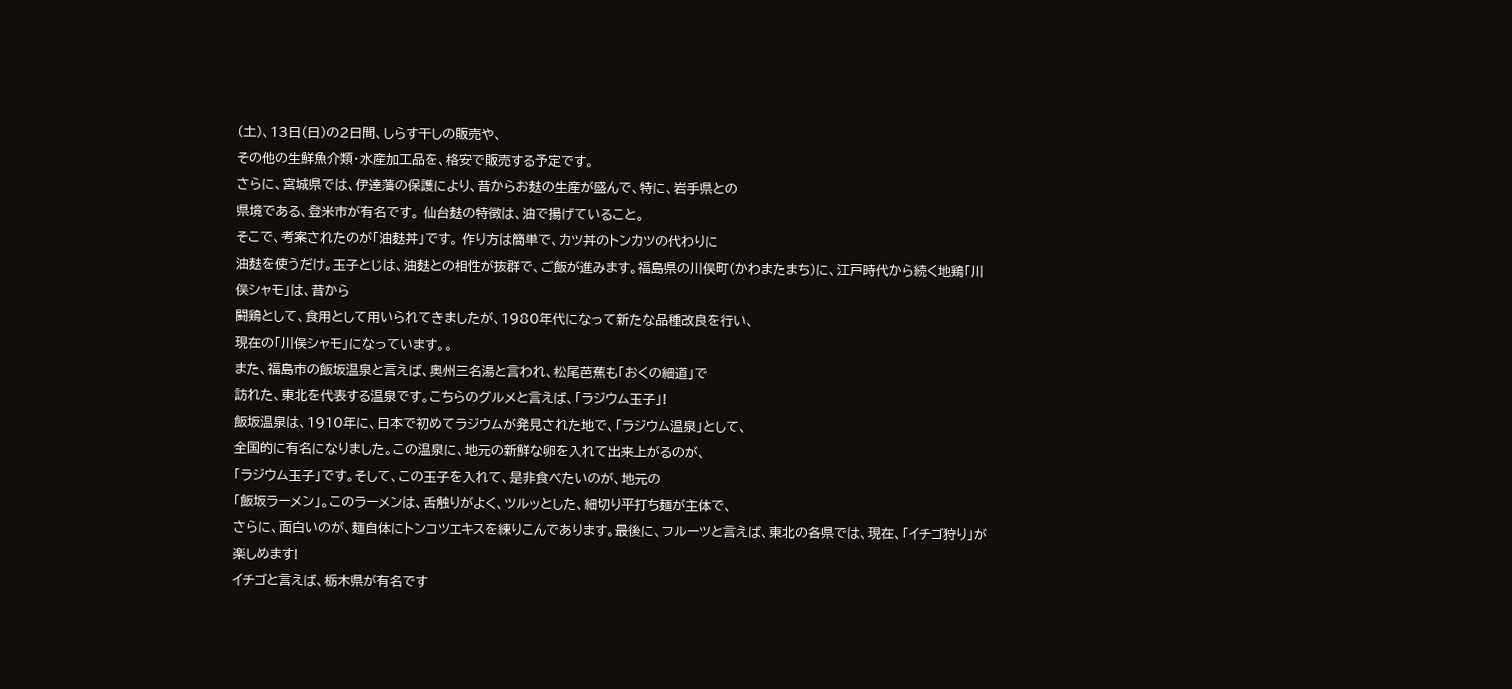(土)、13日(日)の2日間、しらす干しの販売や、
その他の生鮮魚介類・水産加工品を、格安で販売する予定です。
さらに、宮城県では、伊達藩の保護により、昔からお麸の生産が盛んで、特に、岩手県との
県境である、登米市が有名です。 仙台麸の特徴は、油で揚げていること。
そこで、考案されたのが「油麸丼」です。 作り方は簡単で、カツ丼のトンカツの代わりに
油麸を使うだけ。玉子とじは、油麸との相性が抜群で、ご飯が進みます。福島県の川俣町(かわまたまち)に、江戸時代から続く地鶏「川俣シャモ」は、昔から
闘鶏として、食用として用いられてきましたが、1980年代になって新たな品種改良を行い、
現在の「川俣シャモ」になっています。。
また、福島市の飯坂温泉と言えば、奥州三名湯と言われ、松尾芭蕉も「おくの細道」で
訪れた、東北を代表する温泉です。こちらのグルメと言えば、「ラジウム玉子」!
飯坂温泉は、1910年に、日本で初めてラジウムが発見された地で、「ラジウム温泉」として、
全国的に有名になりました。この温泉に、地元の新鮮な卵を入れて出来上がるのが、
「ラジウム玉子」です。そして、この玉子を入れて、是非食べたいのが、地元の
「飯坂ラーメン」。このラーメンは、舌触りがよく、ツルッとした、細切り平打ち麺が主体で、
さらに、面白いのが、麺自体にトンコツエキスを練りこんであります。最後に、フルーツと言えば、東北の各県では、現在、「イチゴ狩り」が楽しめます!
イチゴと言えば、栃木県が有名です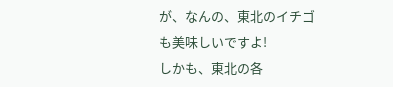が、なんの、東北のイチゴも美味しいですよ!
しかも、東北の各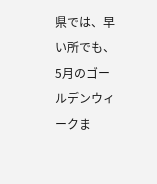県では、早い所でも、5月のゴールデンウィークま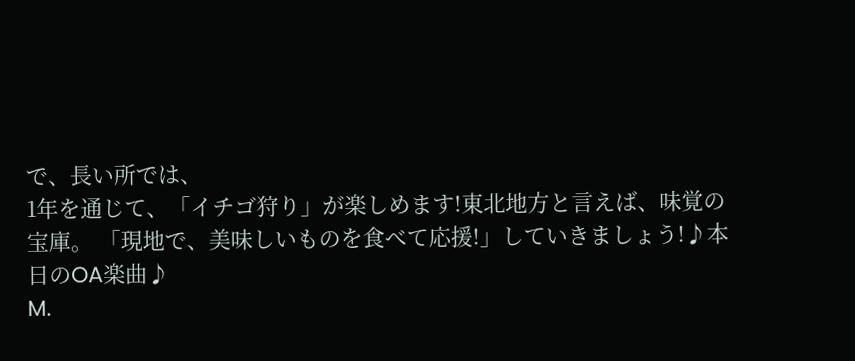で、長い所では、
1年を通じて、「イチゴ狩り」が楽しめます!東北地方と言えば、味覚の宝庫。 「現地で、美味しいものを食べて応援!」していきましょう!♪本日のOA楽曲♪
M.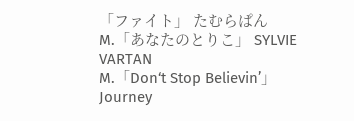「ファイト」 たむらぱん
M.「あなたのとりこ」 SYLVIE VARTAN
M.「Don‘t Stop Believin’」 Journey